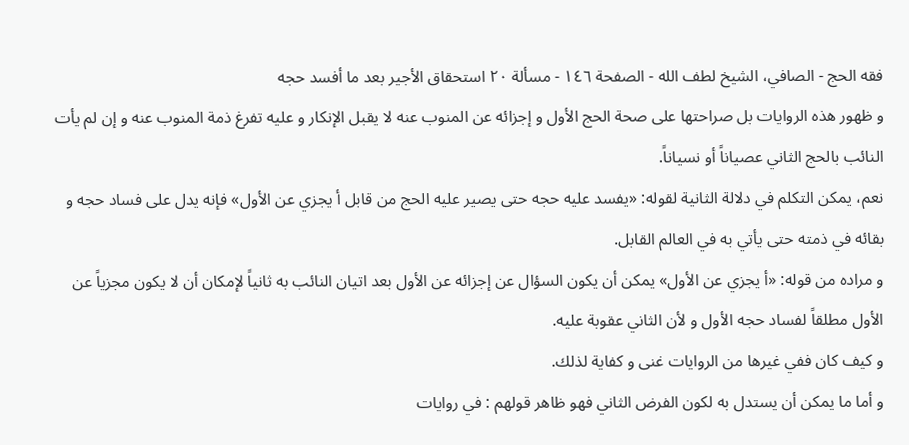فقه الحج - الصافي، الشيخ لطف الله - الصفحة ١٤٦ - مسألة ٢٠ استحقاق الأجير بعد ما أفسد حجه
و ظهور هذه الروايات بل صراحتها على صحة الحج الأول و إجزائه عن المنوب عنه لا يقبل الإنكار و عليه تفرغ ذمة المنوب عنه و إن لم يأت النائب بالحج الثاني عصياناً أو نسياناً.
نعم، يمكن التكلم في دلالة الثانية لقوله: «يفسد عليه حجه حتى يصير عليه الحج من قابل أ يجزي عن الأول» فإنه يدل على فساد حجه و بقائه في ذمته حتى يأتي به في العالم القابل.
و مراده من قوله: «أ يجزي عن الأول» يمكن أن يكون السؤال عن إجزائه عن الأول بعد اتيان النائب به ثانياً لإمكان أن لا يكون مجزياً عن الأول مطلقاً لفساد حجه الأول و لأن الثاني عقوبة عليه.
و كيف كان ففي غيرها من الروايات غنى و كفاية لذلك.
و أما ما يمكن أن يستدل به لكون الفرض الثاني فهو ظاهر قولهم : في روايات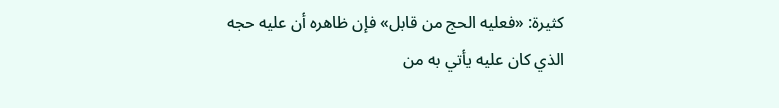كثيرة: «فعليه الحج من قابل» فإن ظاهره أن عليه حجه الذي كان عليه يأتي به من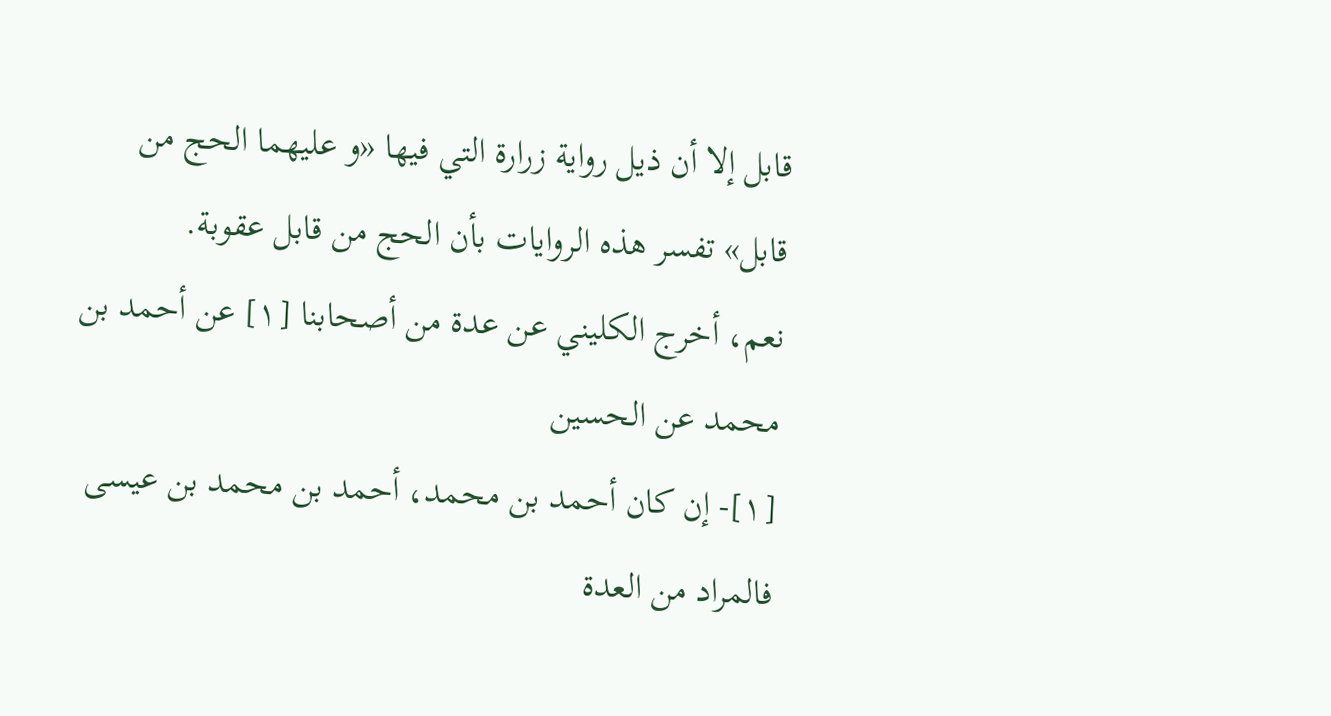قابل إلا أن ذيل رواية زرارة التي فيها «و عليهما الحج من قابل» تفسر هذه الروايات بأن الحج من قابل عقوبة.
نعم، أخرج الكليني عن عدة من أصحابنا [١] عن أحمد بن محمد عن الحسين
[١]- إن كان أحمد بن محمد، أحمد بن محمد بن عيسى فالمراد من العدة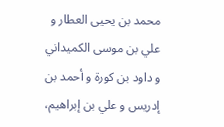محمد بن يحيى العطار و علي بن موسى الكميداني و داود بن كورة و أحمد بن إدريس و علي بن إبراهيم،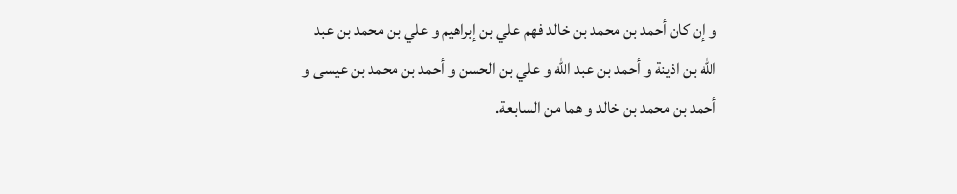و إن كان أحمد بن محمد بن خالد فهم علي بن إبراهيم و علي بن محمد بن عبد اللّه بن اذينة و أحمد بن عبد اللّه و علي بن الحسن و أحمد بن محمد بن عيسى و أحمد بن محمد بن خالد و هما من السابعة.